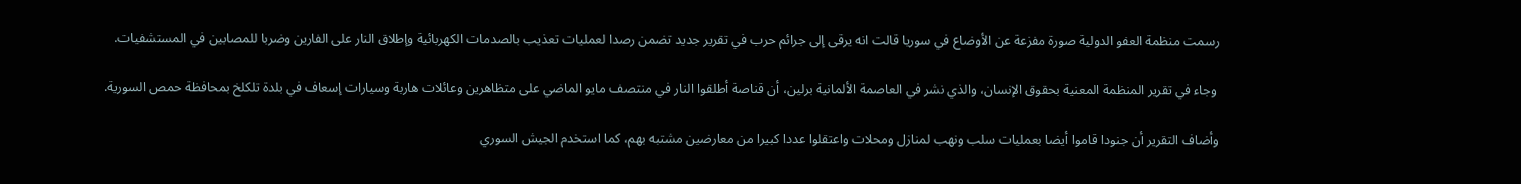رسمت منظمة العفو الدولية صورة مفزعة عن الأوضاع في سوريا قالت انه يرقى إلى جرائم حرب في تقرير جديد تضمن رصدا لعمليات تعذيب بالصدمات الكهربائية وإطلاق النار على الفارين وضربا للمصابين في المستشفيات.

 وجاء في تقرير المنظمة المعنية بحقوق الإنسان، والذي نشر في العاصمة الألمانية برلين، أن قناصة أطلقوا النار في منتصف مايو الماضي على متظاهرين وعائلات هاربة وسيارات إسعاف في بلدة تلكلخ بمحافظة حمص السورية.

وأضاف التقرير أن جنودا قاموا أيضا بعمليات سلب ونهب لمنازل ومحلات واعتقلوا عددا كبيرا من معارضين مشتبه بهم، كما استخدم الجيش السوري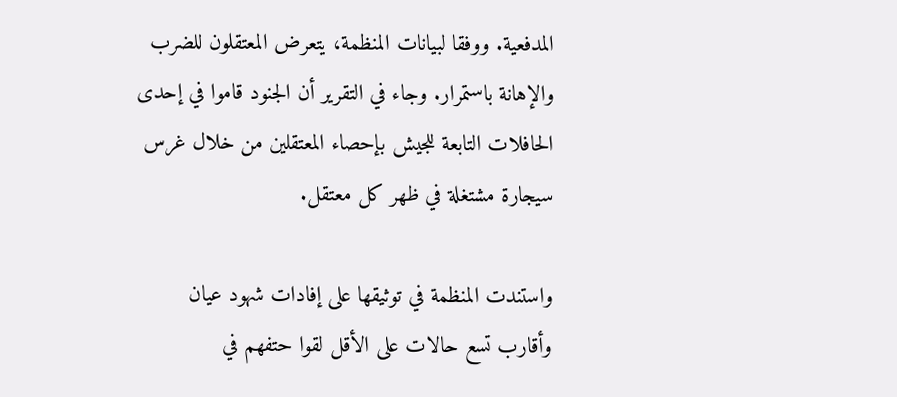المدفعية. ووفقا لبيانات المنظمة، يتعرض المعتقلون للضرب والإهانة باستمرار. وجاء في التقرير أن الجنود قاموا في إحدى الحافلات التابعة للجيش بإحصاء المعتقلين من خلال غرس سيجارة مشتغلة في ظهر كل معتقل.

واستندت المنظمة في توثيقها على إفادات شهود عيان وأقارب تسع حالات على الأقل لقوا حتفهم في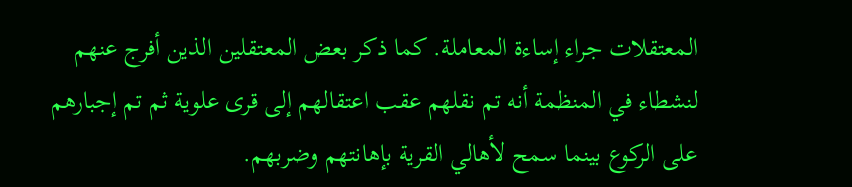المعتقلات جراء إساءة المعاملة. كما ذكر بعض المعتقلين الذين أفرج عنهم لنشطاء في المنظمة أنه تم نقلهم عقب اعتقالهم إلى قرى علوية ثم تم إجبارهم على الركوع بينما سمح لأهالي القرية بإهانتهم وضربهم.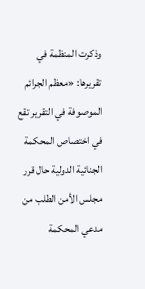وذكرت المنظمة في تقريرها: «معظم الجرائم الموصوفة في التقرير تقع في اختصاص المحكمة الجنائية الدولية حال قرر مجلس الأمن الطلب من مدعي المحكمة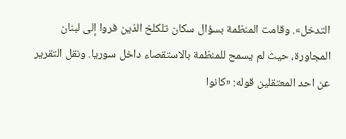التدخل». وقامت المنظمة بسؤال سكان تلكلخ الذين فروا إلى لبنان المجاورة، حيث لم يسمح للمنظمة بالاستقصاء داخل سوريا. ونقل التقرير عن احد المعتقلين قوله: «كانوا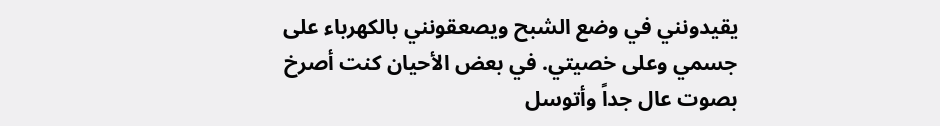يقيدونني في وضع الشبح ويصعقونني بالكهرباء على جسمي وعلى خصيتي. في بعض الأحيان كنت أصرخ بصوت عال جداً وأتوسل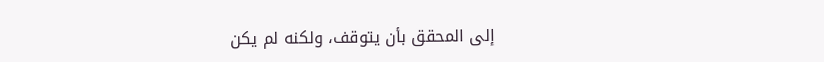إلى المحقق بأن يتوقف، ولكنه لم يكن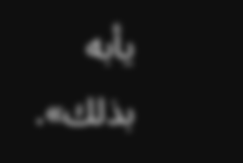يأبه بذلك».